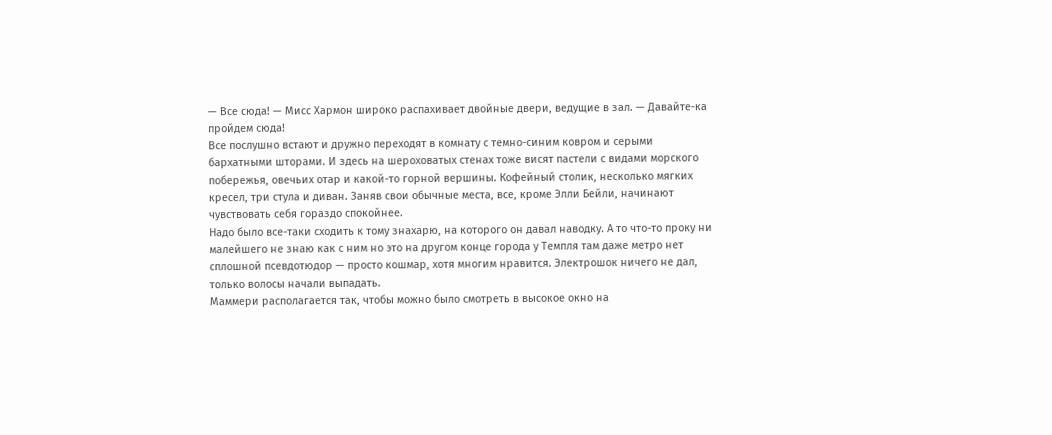— Все сюда! — Мисс Хармон широко распахивает двойные двери, ведущие в зал. — Давайте-ка пройдем сюда!
Все послушно встают и дружно переходят в комнату с темно-синим ковром и серыми бархатными шторами. И здесь на шероховатых стенах тоже висят пастели с видами морского побережья, овечьих отар и какой-то горной вершины. Кофейный столик, несколько мягких кресел, три стула и диван. Заняв свои обычные места, все, кроме Элли Бейли, начинают чувствовать себя гораздо спокойнее.
Надо было все-таки сходить к тому знахарю, на которого он давал наводку. А то что-то проку ни малейшего не знаю как с ним но это на другом конце города у Темпля там даже метро нет сплошной псевдотюдор — просто кошмар, хотя многим нравится. Электрошок ничего не дал, только волосы начали выпадать.
Маммери располагается так, чтобы можно было смотреть в высокое окно на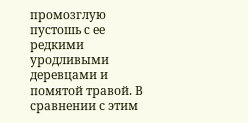промозглую пустошь с ее редкими уродливыми деревцами и помятой травой. В сравнении с этим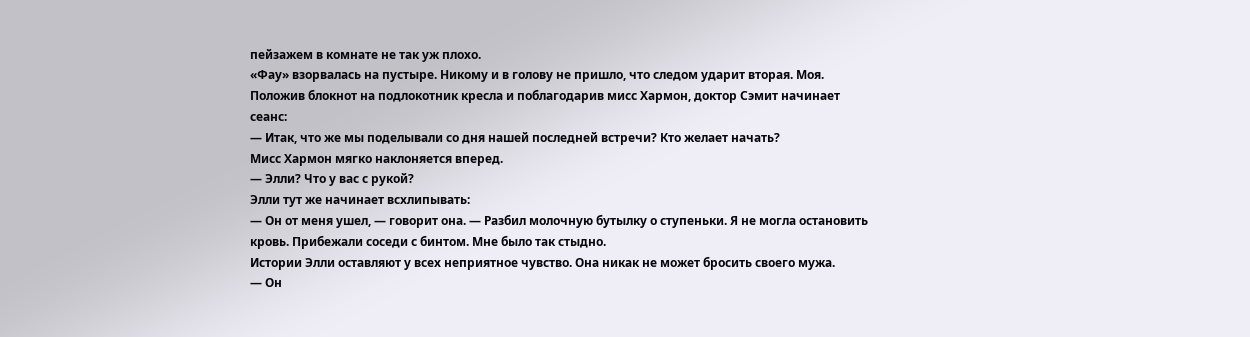пейзажем в комнате не так уж плохо.
«Фау» взорвалась на пустыре. Никому и в голову не пришло, что следом ударит вторая. Моя.
Положив блокнот на подлокотник кресла и поблагодарив мисс Хармон, доктор Сэмит начинает сеанс:
— Итак, что же мы поделывали со дня нашей последней встречи? Кто желает начать?
Мисс Хармон мягко наклоняется вперед.
— Элли? Что у вас с рукой?
Элли тут же начинает всхлипывать:
— Он от меня ушел, — говорит она. — Разбил молочную бутылку о ступеньки. Я не могла остановить кровь. Прибежали соседи с бинтом. Мне было так стыдно.
Истории Элли оставляют у всех неприятное чувство. Она никак не может бросить своего мужа.
— Он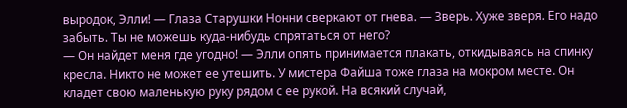выродок, Элли! — Глаза Старушки Нонни сверкают от гнева. — Зверь. Хуже зверя. Его надо забыть. Ты не можешь куда-нибудь спрятаться от него?
— Он найдет меня где угодно! — Элли опять принимается плакать, откидываясь на спинку кресла. Никто не может ее утешить. У мистера Файша тоже глаза на мокром месте. Он кладет свою маленькую руку рядом с ее рукой. На всякий случай,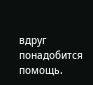вдруг понадобится помощь.